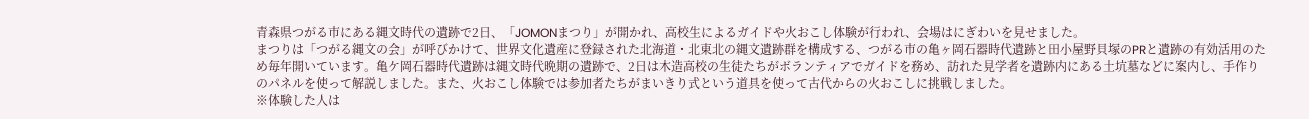青森県つがる市にある縄文時代の遺跡で2日、「JOMONまつり」が開かれ、高校生によるガイドや火おこし体験が行われ、会場はにぎわいを見せました。
まつりは「つがる縄文の会」が呼びかけて、世界文化遺産に登録された北海道・北東北の縄文遺跡群を構成する、つがる市の亀ヶ岡石器時代遺跡と田小屋野貝塚のPRと遺跡の有効活用のため毎年開いています。亀ケ岡石器時代遺跡は縄文時代晩期の遺跡で、2日は木造高校の生徒たちがボランティアでガイドを務め、訪れた見学者を遺跡内にある土坑墓などに案内し、手作りのパネルを使って解説しました。また、火おこし体験では参加者たちがまいきり式という道具を使って古代からの火おこしに挑戦しました。
※体験した人は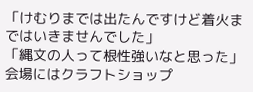「けむりまでは出たんですけど着火まではいきませんでした」
「縄文の人って根性強いなと思った」
会場にはクラフトショップ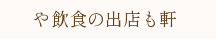や飲食の出店も軒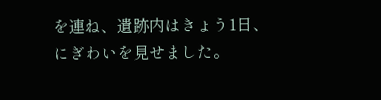を連ね、遺跡内はきょう1日、にぎわいを見せました。